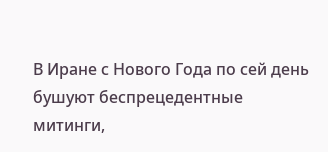В Иране с Нового Года по сей день бушуют беспрецедентные митинги,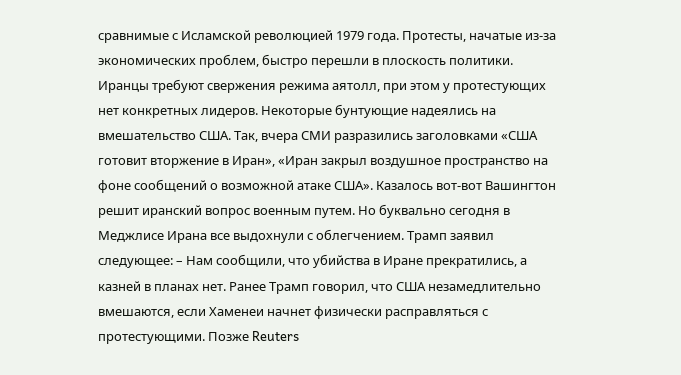сравнимые с Исламской революцией 1979 года. Протесты, начатые из-за экономических проблем, быстро перешли в плоскость политики. Иранцы требуют свержения режима аятолл, при этом у протестующих нет конкретных лидеров. Некоторые бунтующие надеялись на вмешательство США. Так, вчера СМИ разразились заголовками «США готовит вторжение в Иран», «Иран закрыл воздушное пространство на фоне сообщений о возможной атаке США». Казалось вот-вот Вашингтон решит иранский вопрос военным путем. Но буквально сегодня в Меджлисе Ирана все выдохнули с облегчением. Трамп заявил следующее: – Нам сообщили, что убийства в Иране прекратились, а казней в планах нет. Ранее Трамп говорил, что США незамедлительно вмешаются, если Хаменеи начнет физически расправляться с протестующими. Позже Reuters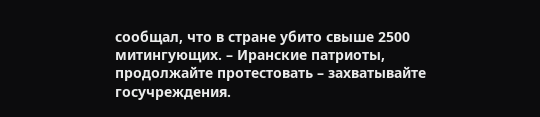сообщал, что в стране убито свыше 2500 митингующих. – Иранские патриоты, продолжайте протестовать – захватывайте госучреждения.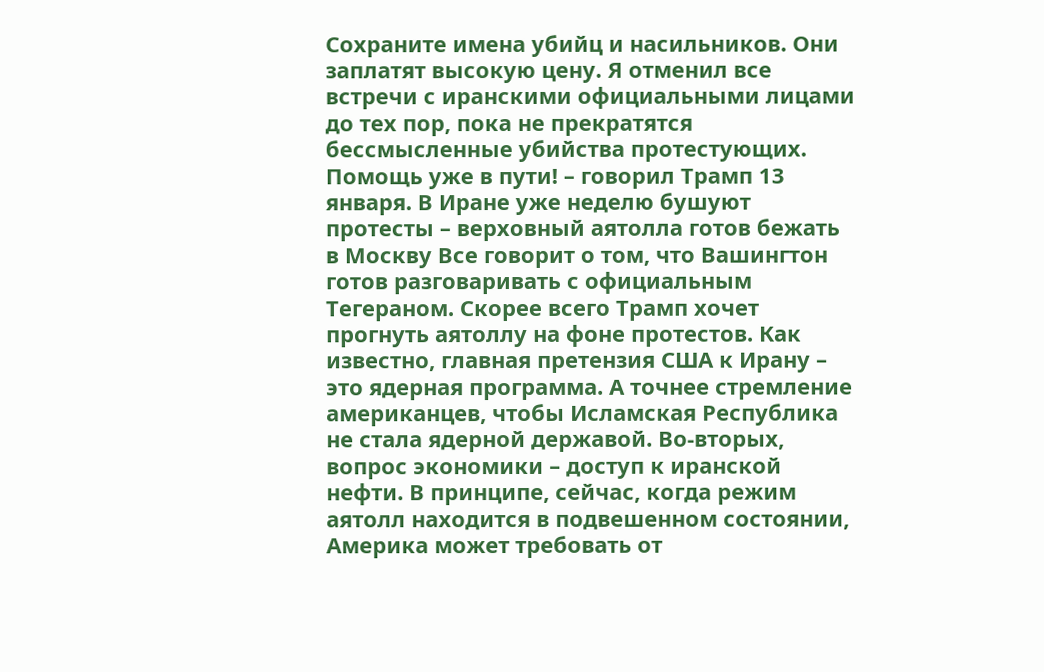Сохраните имена убийц и насильников. Они заплатят высокую цену. Я отменил все встречи с иранскими официальными лицами до тех пор, пока не прекратятся бессмысленные убийства протестующих. Помощь уже в пути! – говорил Трамп 13 января. В Иране уже неделю бушуют протесты – верховный аятолла готов бежать в Москву Все говорит о том, что Вашингтон готов разговаривать с официальным Тегераном. Скорее всего Трамп хочет прогнуть аятоллу на фоне протестов. Как известно, главная претензия США к Ирану – это ядерная программа. А точнее стремление американцев, чтобы Исламская Республика не стала ядерной державой. Во-вторых, вопрос экономики – доступ к иранской нефти. В принципе, сейчас, когда режим аятолл находится в подвешенном состоянии, Америка может требовать от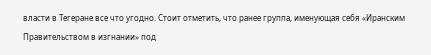власти в Тегеране все что угодно. Стоит отметить, что ранее группа, именующая себя «Иранским Правительством в изгнании» под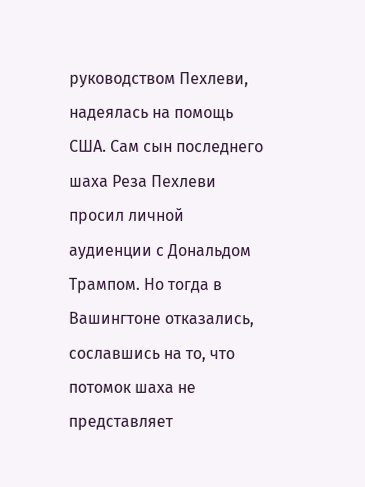руководством Пехлеви, надеялась на помощь США. Сам сын последнего шаха Реза Пехлеви просил личной аудиенции с Дональдом Трампом. Но тогда в Вашингтоне отказались, сославшись на то, что потомок шаха не представляет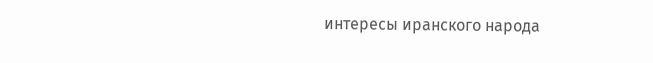интересы иранского народа